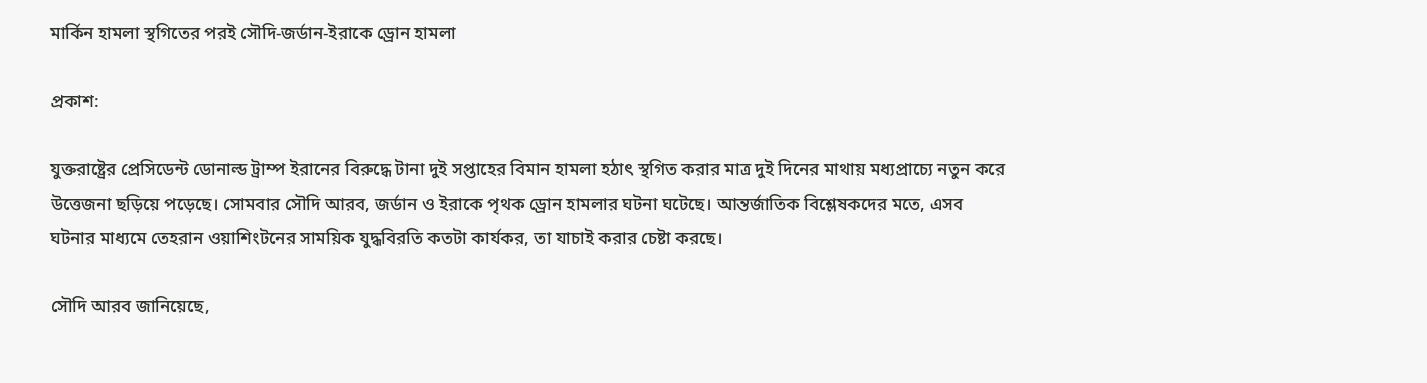মার্কিন হামলা স্থগিতের পরই সৌদি-জর্ডান-ইরাকে ড্রোন হামলা

প্রকাশ:

যুক্তরাষ্ট্রের প্রেসিডেন্ট ডোনাল্ড ট্রাম্প ইরানের বিরুদ্ধে টানা দুই সপ্তাহের বিমান হামলা হঠাৎ স্থগিত করার মাত্র দুই দিনের মাথায় মধ্যপ্রাচ্যে নতুন করে উত্তেজনা ছড়িয়ে পড়েছে। সোমবার সৌদি আরব, জর্ডান ও ইরাকে পৃথক ড্রোন হামলার ঘটনা ঘটেছে। আন্তর্জাতিক বিশ্লেষকদের মতে, এসব ঘটনার মাধ্যমে তেহরান ওয়াশিংটনের সাময়িক যুদ্ধবিরতি কতটা কার্যকর, তা যাচাই করার চেষ্টা করছে।

সৌদি আরব জানিয়েছে,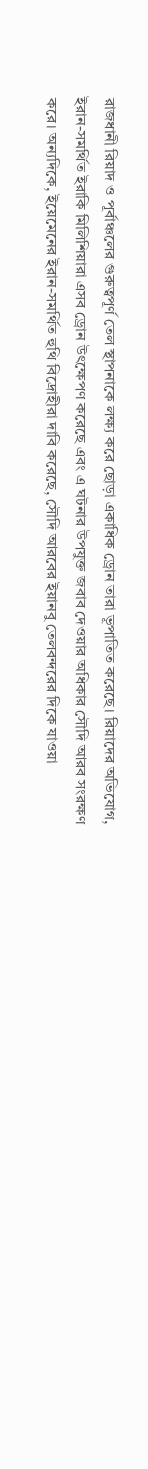রাজধানী রিয়াদ ও পূর্বাঞ্চলের গুরুত্বপূর্ণ তেল স্থাপনাকে লক্ষ্য করে ছোড়া একাধিক ড্রোন তারা ভূপাতিত করেছে। রিয়াদের অভিযোগ, ইরান-সমর্থিত ইরাকি মিলিশিয়ারা এসব ড্রোন উৎক্ষেপণ করেছে এবং এ ঘটনার উপযুক্ত জবাব দেওয়ার অধিকার সৌদি আরব সংরক্ষণ করে। অন্যদিকে, ইয়েমেনের ইরান-সমর্থিত হুথি বিদ্রোহীরা দাবি করেছে, সৌদি আরবের ইয়ানবু তেলবন্দরের দিকে যাওয়া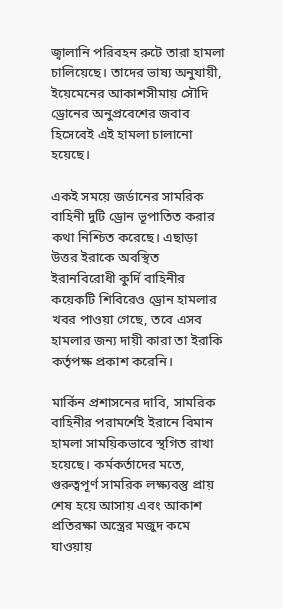জ্বালানি পরিবহন রুটে তারা হামলা চালিয়েছে। তাদের ভাষ্য অনুযায়ী, ইয়েমেনের আকাশসীমায় সৌদি ড্রোনের অনুপ্রবেশের জবাব হিসেবেই এই হামলা চালানো হয়েছে।

একই সময়ে জর্ডানের সামরিক বাহিনী দুটি ড্রোন ভূপাতিত করার কথা নিশ্চিত করেছে। এছাড়া উত্তর ইরাকে অবস্থিত ইরানবিরোধী কুর্দি বাহিনীর কয়েকটি শিবিরেও ড্রোন হামলার খবর পাওয়া গেছে, তবে এসব হামলার জন্য দায়ী কারা তা ইরাকি কর্তৃপক্ষ প্রকাশ করেনি।

মার্কিন প্রশাসনের দাবি, সামরিক বাহিনীর পরামর্শেই ইরানে বিমান হামলা সাময়িকভাবে স্থগিত রাখা হয়েছে। কর্মকর্তাদের মতে, গুরুত্বপূর্ণ সামরিক লক্ষ্যবস্তু প্রায় শেষ হয়ে আসায় এবং আকাশ প্রতিরক্ষা অস্ত্রের মজুদ কমে যাওয়ায়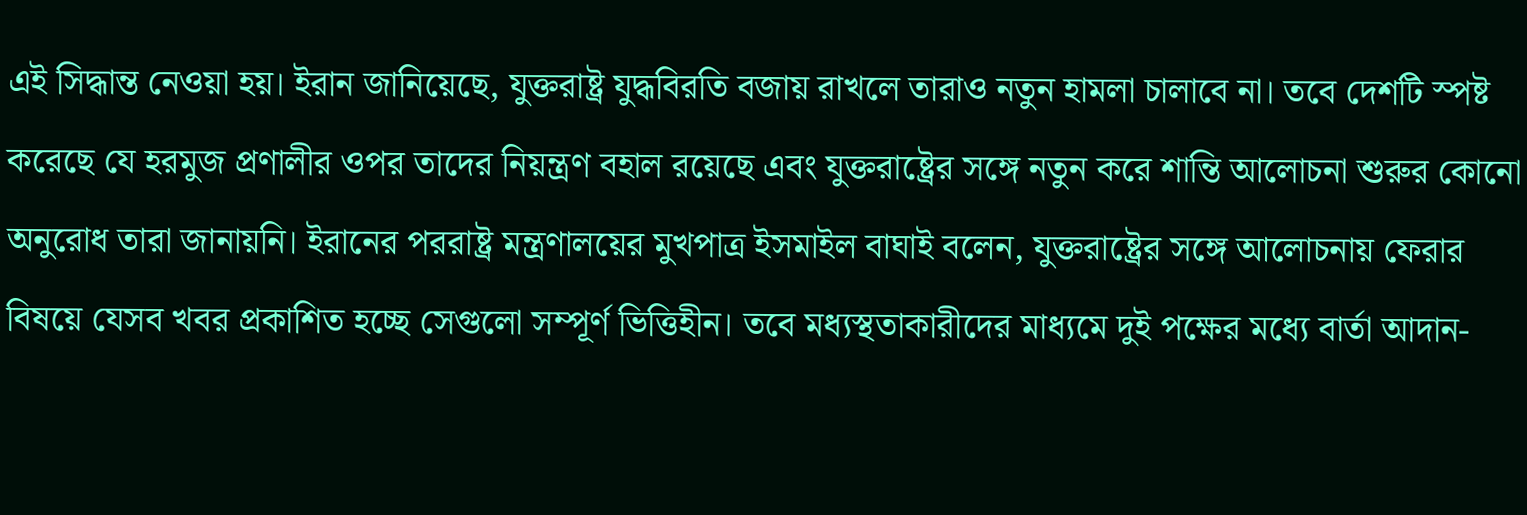এই সিদ্ধান্ত নেওয়া হয়। ইরান জানিয়েছে, যুক্তরাষ্ট্র যুদ্ধবিরতি বজায় রাখলে তারাও নতুন হামলা চালাবে না। তবে দেশটি স্পষ্ট করেছে যে হরমুজ প্রণালীর ওপর তাদের নিয়ন্ত্রণ বহাল রয়েছে এবং যুক্তরাষ্ট্রের সঙ্গে নতুন করে শান্তি আলোচনা শুরুর কোনো অনুরোধ তারা জানায়নি। ইরানের পররাষ্ট্র মন্ত্রণালয়ের মুখপাত্র ইসমাইল বাঘাই বলেন, যুক্তরাষ্ট্রের সঙ্গে আলোচনায় ফেরার বিষয়ে যেসব খবর প্রকাশিত হচ্ছে সেগুলো সম্পূর্ণ ভিত্তিহীন। তবে মধ্যস্থতাকারীদের মাধ্যমে দুই পক্ষের মধ্যে বার্তা আদান-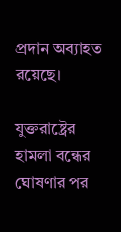প্রদান অব্যাহত রয়েছে।

যুক্তরাষ্ট্রের হামলা বন্ধের ঘোষণার পর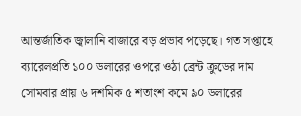আন্তর্জাতিক জ্বালানি বাজারে বড় প্রভাব পড়েছে। গত সপ্তাহে ব্যারেলপ্রতি ১০০ ডলারের ওপরে ওঠা ব্রেন্ট ক্রুডের দাম সোমবার প্রায় ৬ দশমিক ৫ শতাংশ কমে ৯০ ডলারের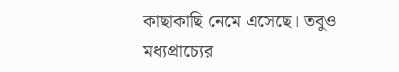কাছাকাছি নেমে এসেছে। তবুও মধ্যপ্রাচ্যের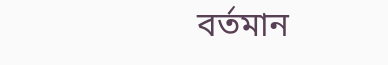বর্তমান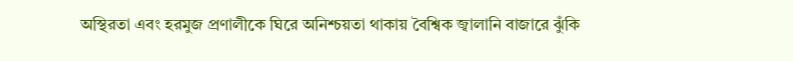অস্থিরতা এবং হরমুজ প্রণালীকে ঘিরে অনিশ্চয়তা থাকায় বৈশ্বিক জ্বালানি বাজারে ঝুঁকি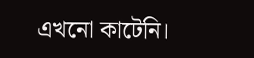এখনো কাটেনি।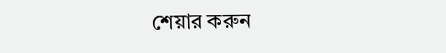শেয়ার করুন